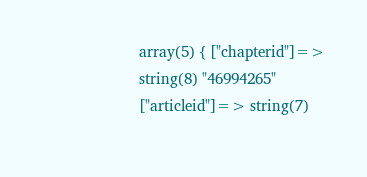array(5) { ["chapterid"]=> string(8) "46994265" ["articleid"]=> string(7)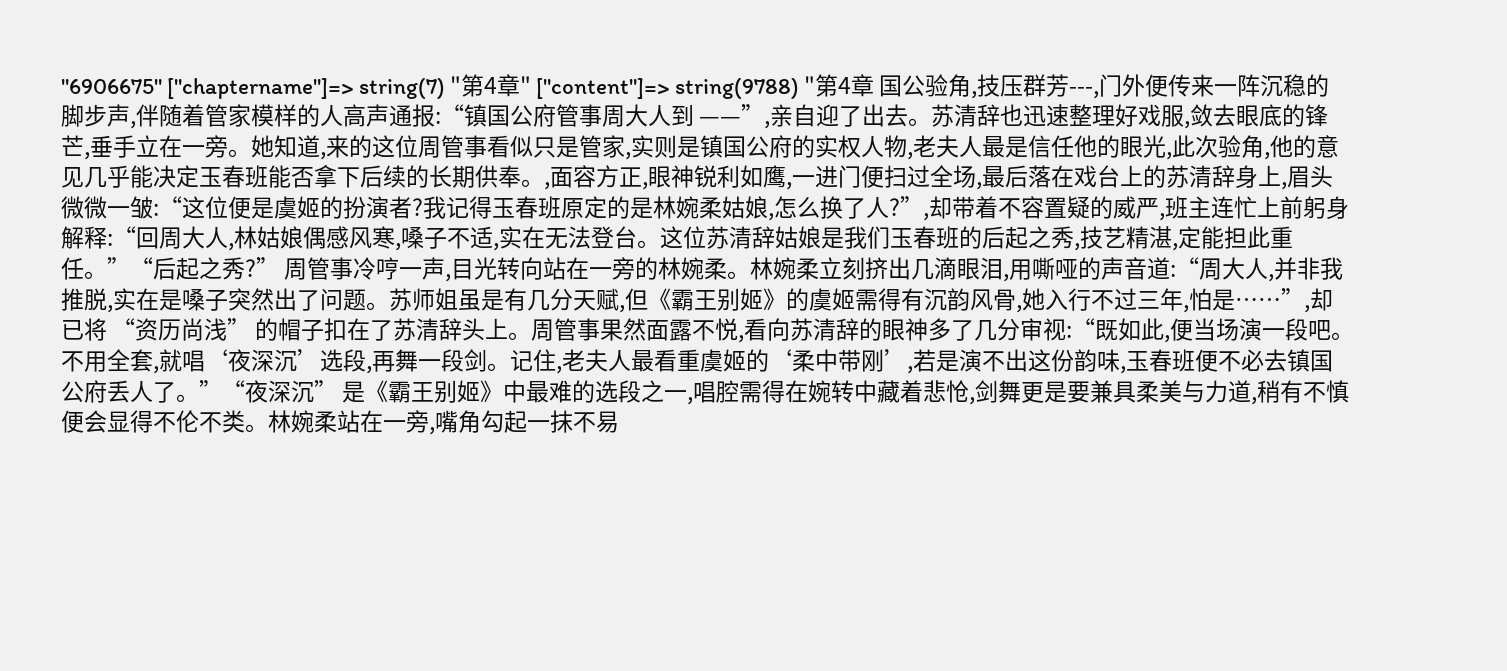"6906675" ["chaptername"]=> string(7) "第4章" ["content"]=> string(9788) "第4章 国公验角,技压群芳---,门外便传来一阵沉稳的脚步声,伴随着管家模样的人高声通报:“镇国公府管事周大人到 ——”,亲自迎了出去。苏清辞也迅速整理好戏服,敛去眼底的锋芒,垂手立在一旁。她知道,来的这位周管事看似只是管家,实则是镇国公府的实权人物,老夫人最是信任他的眼光,此次验角,他的意见几乎能决定玉春班能否拿下后续的长期供奉。,面容方正,眼神锐利如鹰,一进门便扫过全场,最后落在戏台上的苏清辞身上,眉头微微一皱:“这位便是虞姬的扮演者?我记得玉春班原定的是林婉柔姑娘,怎么换了人?”,却带着不容置疑的威严,班主连忙上前躬身解释:“回周大人,林姑娘偶感风寒,嗓子不适,实在无法登台。这位苏清辞姑娘是我们玉春班的后起之秀,技艺精湛,定能担此重任。”“后起之秀?” 周管事冷哼一声,目光转向站在一旁的林婉柔。林婉柔立刻挤出几滴眼泪,用嘶哑的声音道:“周大人,并非我推脱,实在是嗓子突然出了问题。苏师姐虽是有几分天赋,但《霸王别姬》的虞姬需得有沉韵风骨,她入行不过三年,怕是……”,却已将 “资历尚浅” 的帽子扣在了苏清辞头上。周管事果然面露不悦,看向苏清辞的眼神多了几分审视:“既如此,便当场演一段吧。不用全套,就唱‘夜深沉’选段,再舞一段剑。记住,老夫人最看重虞姬的‘柔中带刚’,若是演不出这份韵味,玉春班便不必去镇国公府丢人了。”“夜深沉” 是《霸王别姬》中最难的选段之一,唱腔需得在婉转中藏着悲怆,剑舞更是要兼具柔美与力道,稍有不慎便会显得不伦不类。林婉柔站在一旁,嘴角勾起一抹不易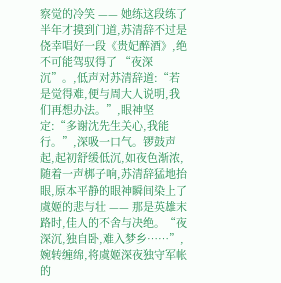察觉的冷笑 —— 她练这段练了半年才摸到门道,苏清辞不过是侥幸唱好一段《贵妃醉酒》,绝不可能驾驭得了 “夜深沉”。,低声对苏清辞道:“若是觉得难,便与周大人说明,我们再想办法。”,眼神坚定:“多谢沈先生关心,我能行。”,深吸一口气。锣鼓声起,起初舒缓低沉,如夜色渐浓,随着一声梆子响,苏清辞猛地抬眼,原本平静的眼神瞬间染上了虞姬的悲与壮 —— 那是英雄末路时,佳人的不舍与决绝。“夜深沉,独自卧,难入梦乡……”,婉转缠绵,将虞姬深夜独守军帐的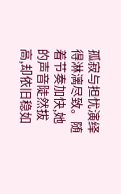孤寂与担忧演绎得淋漓尽致。随着节奏加快,她的声音陡然拔高,却依旧稳如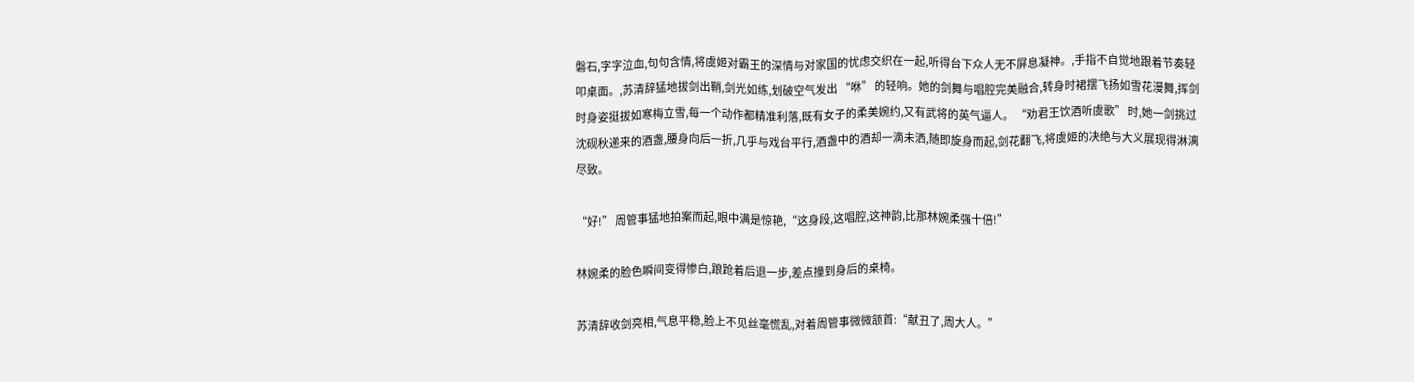磐石,字字泣血,句句含情,将虞姬对霸王的深情与对家国的忧虑交织在一起,听得台下众人无不屏息凝神。,手指不自觉地跟着节奏轻叩桌面。,苏清辞猛地拔剑出鞘,剑光如练,划破空气发出 “咻” 的轻响。她的剑舞与唱腔完美融合,转身时裙摆飞扬如雪花漫舞,挥剑时身姿挺拔如寒梅立雪,每一个动作都精准利落,既有女子的柔美婉约,又有武将的英气逼人。 “劝君王饮酒听虞歌” 时,她一剑挑过沈砚秋递来的酒盏,腰身向后一折,几乎与戏台平行,酒盏中的酒却一滴未洒,随即旋身而起,剑花翻飞,将虞姬的决绝与大义展现得淋漓尽致。

“好!” 周管事猛地拍案而起,眼中满是惊艳,“这身段,这唱腔,这神韵,比那林婉柔强十倍!”

林婉柔的脸色瞬间变得惨白,踉跄着后退一步,差点撞到身后的桌椅。

苏清辞收剑亮相,气息平稳,脸上不见丝毫慌乱,对着周管事微微颔首:“献丑了,周大人。”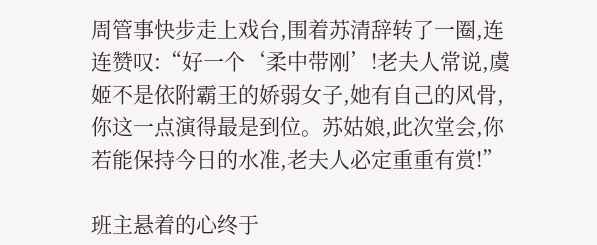周管事快步走上戏台,围着苏清辞转了一圈,连连赞叹:“好一个‘柔中带刚’!老夫人常说,虞姬不是依附霸王的娇弱女子,她有自己的风骨,你这一点演得最是到位。苏姑娘,此次堂会,你若能保持今日的水准,老夫人必定重重有赏!”

班主悬着的心终于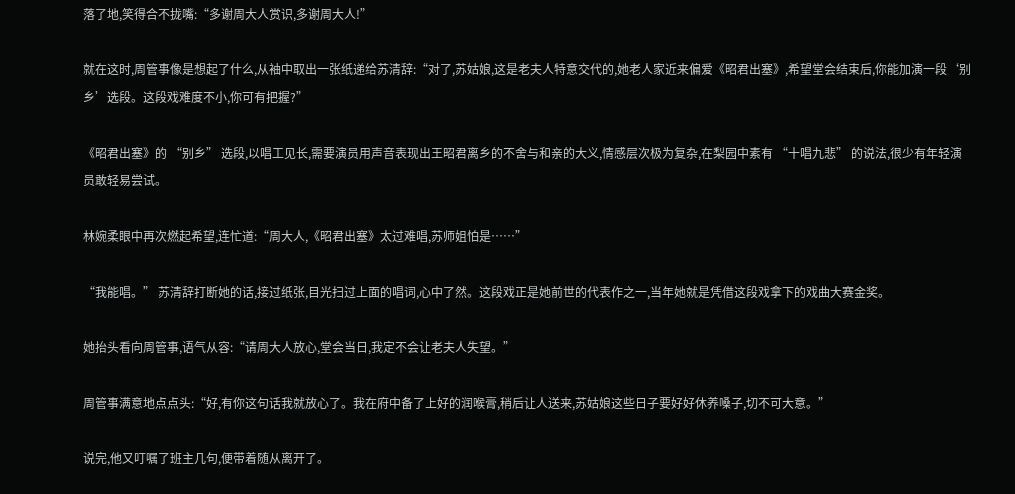落了地,笑得合不拢嘴:“多谢周大人赏识,多谢周大人!”

就在这时,周管事像是想起了什么,从袖中取出一张纸递给苏清辞:“对了,苏姑娘,这是老夫人特意交代的,她老人家近来偏爱《昭君出塞》,希望堂会结束后,你能加演一段‘别乡’选段。这段戏难度不小,你可有把握?”

《昭君出塞》的 “别乡” 选段,以唱工见长,需要演员用声音表现出王昭君离乡的不舍与和亲的大义,情感层次极为复杂,在梨园中素有 “十唱九悲” 的说法,很少有年轻演员敢轻易尝试。

林婉柔眼中再次燃起希望,连忙道:“周大人,《昭君出塞》太过难唱,苏师姐怕是……”

“我能唱。” 苏清辞打断她的话,接过纸张,目光扫过上面的唱词,心中了然。这段戏正是她前世的代表作之一,当年她就是凭借这段戏拿下的戏曲大赛金奖。

她抬头看向周管事,语气从容:“请周大人放心,堂会当日,我定不会让老夫人失望。”

周管事满意地点点头:“好,有你这句话我就放心了。我在府中备了上好的润喉膏,稍后让人送来,苏姑娘这些日子要好好休养嗓子,切不可大意。”

说完,他又叮嘱了班主几句,便带着随从离开了。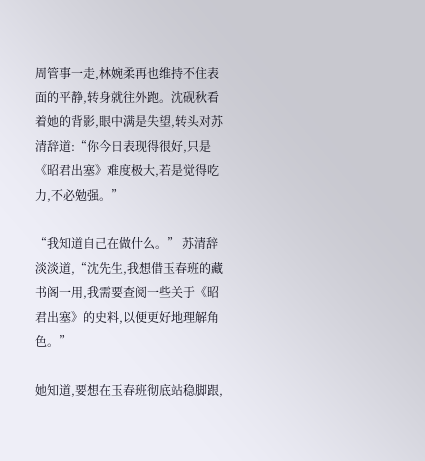周管事一走,林婉柔再也维持不住表面的平静,转身就往外跑。沈砚秋看着她的背影,眼中满是失望,转头对苏清辞道:“你今日表现得很好,只是《昭君出塞》难度极大,若是觉得吃力,不必勉强。”

“我知道自己在做什么。” 苏清辞淡淡道,“沈先生,我想借玉春班的藏书阁一用,我需要查阅一些关于《昭君出塞》的史料,以便更好地理解角色。”

她知道,要想在玉春班彻底站稳脚跟,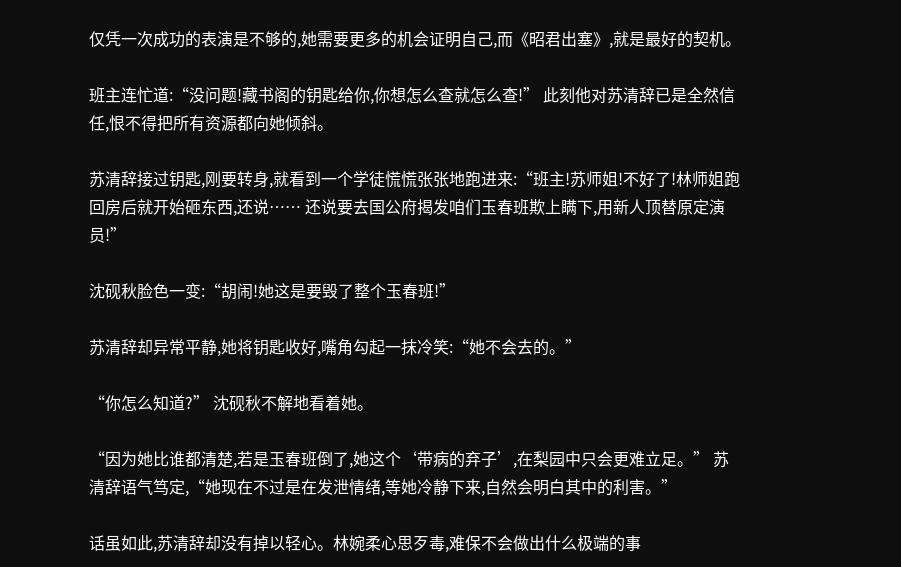仅凭一次成功的表演是不够的,她需要更多的机会证明自己,而《昭君出塞》,就是最好的契机。

班主连忙道:“没问题!藏书阁的钥匙给你,你想怎么查就怎么查!” 此刻他对苏清辞已是全然信任,恨不得把所有资源都向她倾斜。

苏清辞接过钥匙,刚要转身,就看到一个学徒慌慌张张地跑进来:“班主!苏师姐!不好了!林师姐跑回房后就开始砸东西,还说…… 还说要去国公府揭发咱们玉春班欺上瞒下,用新人顶替原定演员!”

沈砚秋脸色一变:“胡闹!她这是要毁了整个玉春班!”

苏清辞却异常平静,她将钥匙收好,嘴角勾起一抹冷笑:“她不会去的。”

“你怎么知道?” 沈砚秋不解地看着她。

“因为她比谁都清楚,若是玉春班倒了,她这个‘带病的弃子’,在梨园中只会更难立足。” 苏清辞语气笃定,“她现在不过是在发泄情绪,等她冷静下来,自然会明白其中的利害。”

话虽如此,苏清辞却没有掉以轻心。林婉柔心思歹毒,难保不会做出什么极端的事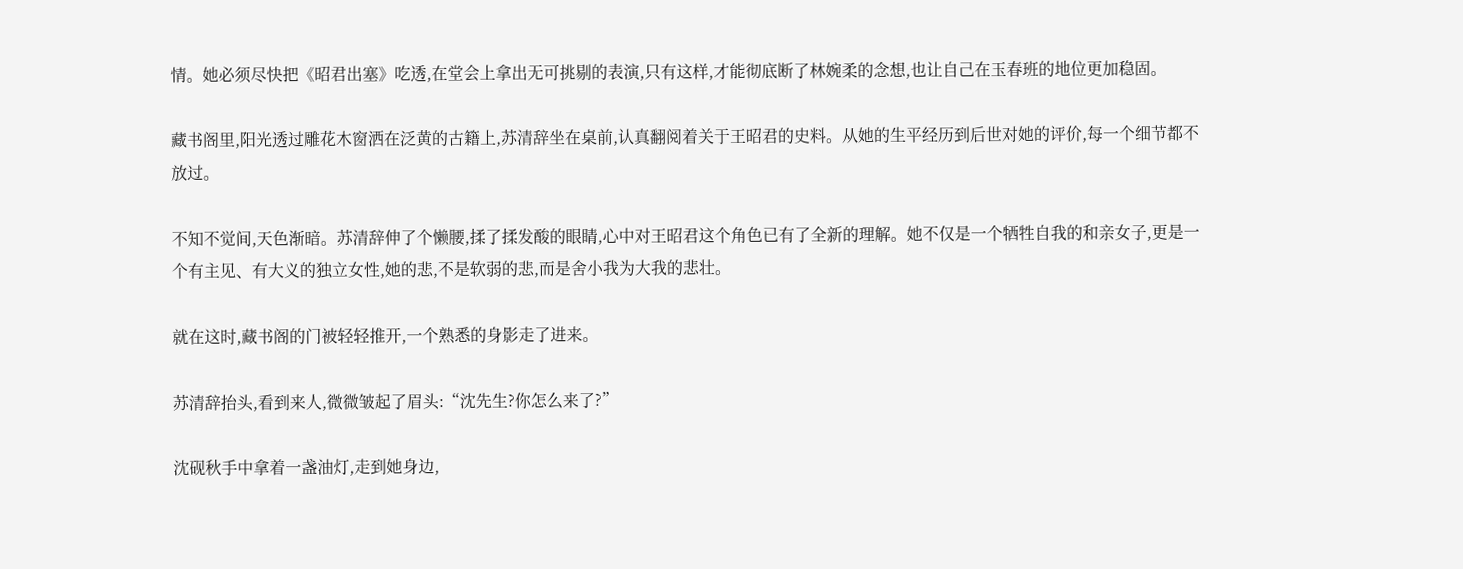情。她必须尽快把《昭君出塞》吃透,在堂会上拿出无可挑剔的表演,只有这样,才能彻底断了林婉柔的念想,也让自己在玉春班的地位更加稳固。

藏书阁里,阳光透过雕花木窗洒在泛黄的古籍上,苏清辞坐在桌前,认真翻阅着关于王昭君的史料。从她的生平经历到后世对她的评价,每一个细节都不放过。

不知不觉间,天色渐暗。苏清辞伸了个懒腰,揉了揉发酸的眼睛,心中对王昭君这个角色已有了全新的理解。她不仅是一个牺牲自我的和亲女子,更是一个有主见、有大义的独立女性,她的悲,不是软弱的悲,而是舍小我为大我的悲壮。

就在这时,藏书阁的门被轻轻推开,一个熟悉的身影走了进来。

苏清辞抬头,看到来人,微微皱起了眉头:“沈先生?你怎么来了?”

沈砚秋手中拿着一盏油灯,走到她身边,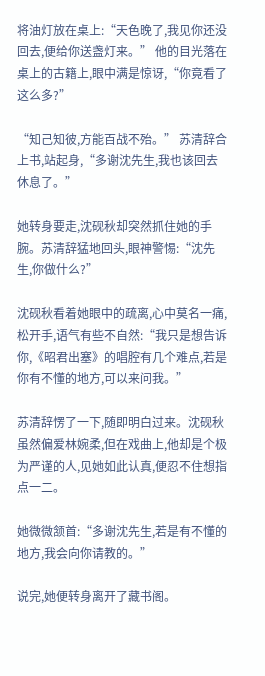将油灯放在桌上:“天色晚了,我见你还没回去,便给你送盏灯来。” 他的目光落在桌上的古籍上,眼中满是惊讶,“你竟看了这么多?”

“知己知彼,方能百战不殆。” 苏清辞合上书,站起身,“多谢沈先生,我也该回去休息了。”

她转身要走,沈砚秋却突然抓住她的手腕。苏清辞猛地回头,眼神警惕:“沈先生,你做什么?”

沈砚秋看着她眼中的疏离,心中莫名一痛,松开手,语气有些不自然:“我只是想告诉你,《昭君出塞》的唱腔有几个难点,若是你有不懂的地方,可以来问我。”

苏清辞愣了一下,随即明白过来。沈砚秋虽然偏爱林婉柔,但在戏曲上,他却是个极为严谨的人,见她如此认真,便忍不住想指点一二。

她微微颔首:“多谢沈先生,若是有不懂的地方,我会向你请教的。”

说完,她便转身离开了藏书阁。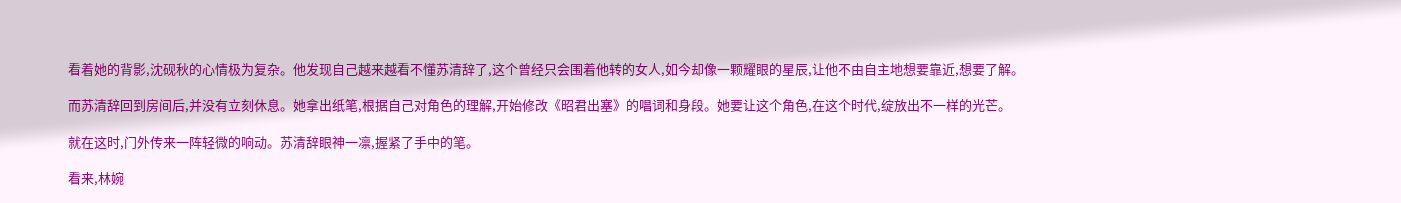看着她的背影,沈砚秋的心情极为复杂。他发现自己越来越看不懂苏清辞了,这个曾经只会围着他转的女人,如今却像一颗耀眼的星辰,让他不由自主地想要靠近,想要了解。

而苏清辞回到房间后,并没有立刻休息。她拿出纸笔,根据自己对角色的理解,开始修改《昭君出塞》的唱词和身段。她要让这个角色,在这个时代,绽放出不一样的光芒。

就在这时,门外传来一阵轻微的响动。苏清辞眼神一凛,握紧了手中的笔。

看来,林婉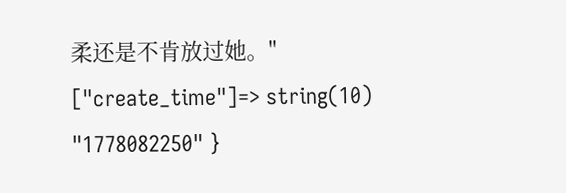柔还是不肯放过她。" ["create_time"]=> string(10) "1778082250" }